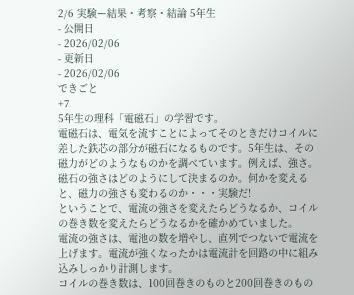2/6 実験ー結果・考察・結論 5年生
- 公開日
- 2026/02/06
- 更新日
- 2026/02/06
できごと
+7
5年生の理科「電磁石」の学習です。
電磁石は、電気を流すことによってそのときだけコイルに差した鉄芯の部分が磁石になるものです。5年生は、その磁力がどのようなものかを調べています。例えば、強さ。磁石の強さはどのようにして決まるのか。何かを変えると、磁力の強さも変わるのか・・・実験だ!
ということで、電流の強さを変えたらどうなるか、コイルの巻き数を変えたらどうなるかを確かめていました。
電流の強さは、電池の数を増やし、直列でつないで電流を上げます。電流が強くなったかは電流計を回路の中に組み込みしっかり計測します。
コイルの巻き数は、100回巻きのものと200回巻きのもの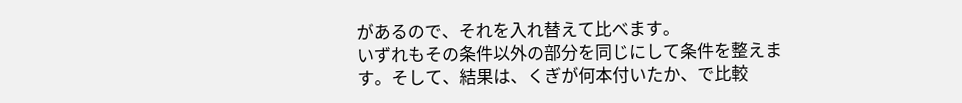があるので、それを入れ替えて比べます。
いずれもその条件以外の部分を同じにして条件を整えます。そして、結果は、くぎが何本付いたか、で比較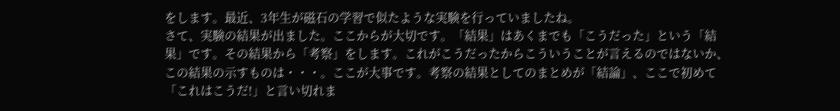をします。最近、3年生が磁石の学習で似たような実験を行っていましたね。
さて、実験の結果が出ました。ここからが大切です。「結果」はあくまでも「こうだった」という「結果」です。その結果から「考察」をします。これがこうだったからこういうことが言えるのではないか、この結果の示すものは・・・。ここが大事です。考察の結果としてのまとめが「結論」、ここで初めて「これはこうだ!」と言い切れま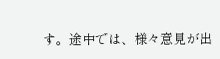す。途中では、様々意見が出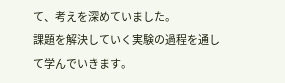て、考えを深めていました。
課題を解決していく実験の過程を通して学んでいきます。